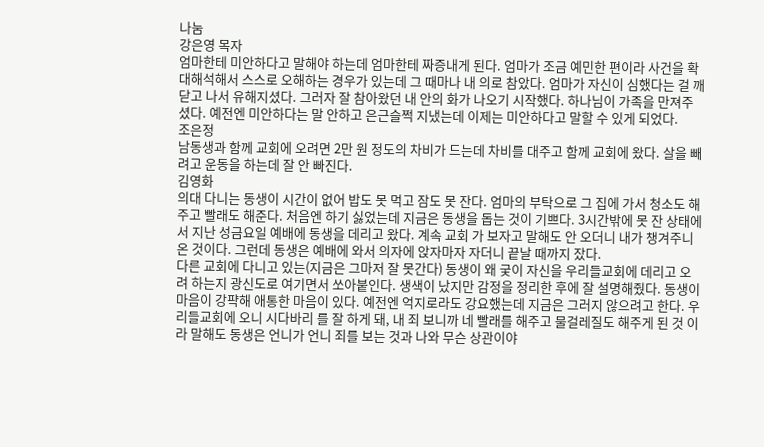나눔
강은영 목자
엄마한테 미안하다고 말해야 하는데 엄마한테 짜증내게 된다. 엄마가 조금 예민한 편이라 사건을 확대해석해서 스스로 오해하는 경우가 있는데 그 때마나 내 의로 참았다. 엄마가 자신이 심했다는 걸 깨닫고 나서 유해지셨다. 그러자 잘 참아왔던 내 안의 화가 나오기 시작했다. 하나님이 가족을 만져주셨다. 예전엔 미안하다는 말 안하고 은근슬쩍 지냈는데 이제는 미안하다고 말할 수 있게 되었다.
조은정
남동생과 함께 교회에 오려면 2만 원 정도의 차비가 드는데 차비를 대주고 함께 교회에 왔다. 살을 빼려고 운동을 하는데 잘 안 빠진다.
김영화
의대 다니는 동생이 시간이 없어 밥도 못 먹고 잠도 못 잔다. 엄마의 부탁으로 그 집에 가서 청소도 해주고 빨래도 해준다. 처음엔 하기 싫었는데 지금은 동생을 돕는 것이 기쁘다. 3시간밖에 못 잔 상태에서 지난 성금요일 예배에 동생을 데리고 왔다. 계속 교회 가 보자고 말해도 안 오더니 내가 챙겨주니 온 것이다. 그런데 동생은 예배에 와서 의자에 앉자마자 자더니 끝날 때까지 잤다.
다른 교회에 다니고 있는(지금은 그마저 잘 못간다) 동생이 왜 궂이 자신을 우리들교회에 데리고 오려 하는지 광신도로 여기면서 쏘아붙인다. 생색이 났지만 감정을 정리한 후에 잘 설명해줬다. 동생이 마음이 강퍅해 애통한 마음이 있다. 예전엔 억지로라도 강요했는데 지금은 그러지 않으려고 한다. 우리들교회에 오니 시다바리 를 잘 하게 돼, 내 죄 보니까 네 빨래를 해주고 물걸레질도 해주게 된 것 이라 말해도 동생은 언니가 언니 죄를 보는 것과 나와 무슨 상관이야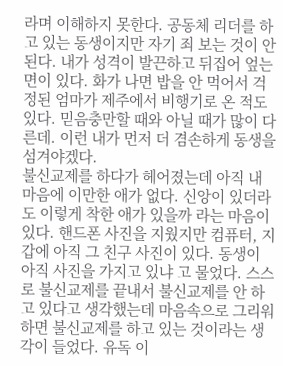라며 이해하지 못한다. 공동체 리더를 하고 있는 동생이지만 자기 죄 보는 것이 안 된다. 내가 성격이 발끈하고 뒤집어 엎는 면이 있다. 화가 나면 밥을 안 먹어서 걱정된 엄마가 제주에서 비행기로 온 적도 있다. 믿음충만할 때와 아닐 때가 많이 다른데. 이런 내가 먼저 더 겸손하게 동생을 섬겨야겠다.
불신교제를 하다가 헤어졌는데 아직 내 마음에 이만한 애가 없다. 신앙이 있더라도 이렇게 착한 애가 있을까 라는 마음이 있다. 핸드폰 사진을 지웠지만 컴퓨터, 지갑에 아직 그 친구 사진이 있다. 동생이 아직 사진을 가지고 있냐 고 물었다. 스스로 불신교제를 끝내서 불신교제를 안 하고 있다고 생각했는데 마음속으로 그리워하면 불신교제를 하고 있는 것이라는 생각이 들었다. 유독 이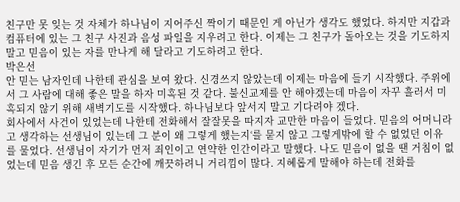친구만 못 잊는 것 자체가 하나님이 지어주신 짝이기 때문인 게 아닌가 생각도 했었다. 하지만 지갑과 컴퓨터에 있는 그 친구 사진과 음성 파일을 지우려고 한다. 이제는 그 친구가 돌아오는 것을 기도하지 말고 믿음이 있는 자를 만나게 해 달라고 기도하려고 한다.
박은선
안 믿는 남자인데 나한테 관심을 보여 왔다. 신경쓰지 않았는데 이제는 마음에 들기 시작했다. 주위에서 그 사람에 대해 좋은 말을 하자 미혹된 것 같다. 불신교제를 안 해야겠는데 마음이 자꾸 흘러서 미혹되지 않기 위해 새벽기도를 시작했다. 하나님보다 앞서지 말고 기다려야 겠다.
회사에서 사건이 있었는데 나한테 전화해서 잘잘못을 따지자 교만한 마음이 들었다. 믿음의 어머니라고 생각하는 선생님이 있는데 그 분이 왜 그렇게 했는지‘를 묻지 않고 그렇게밖에 할 수 없었던 이유 를 물었다. 선생님이 자기가 먼저 죄인이고 연약한 인간이라고 말했다. 나도 믿음이 없을 땐 거침이 없었는데 믿음 생긴 후 모든 순간에 깨끗하려니 거리낌이 많다. 지혜롭게 말해야 하는데 전화를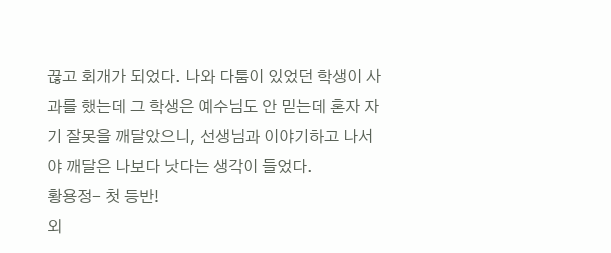끊고 회개가 되었다. 나와 다툼이 있었던 학생이 사과를 했는데 그 학생은 예수님도 안 믿는데 혼자 자기 잘못을 깨달았으니, 선생님과 이야기하고 나서야 깨달은 나보다 낫다는 생각이 들었다.
황용정- 첫 등반!
외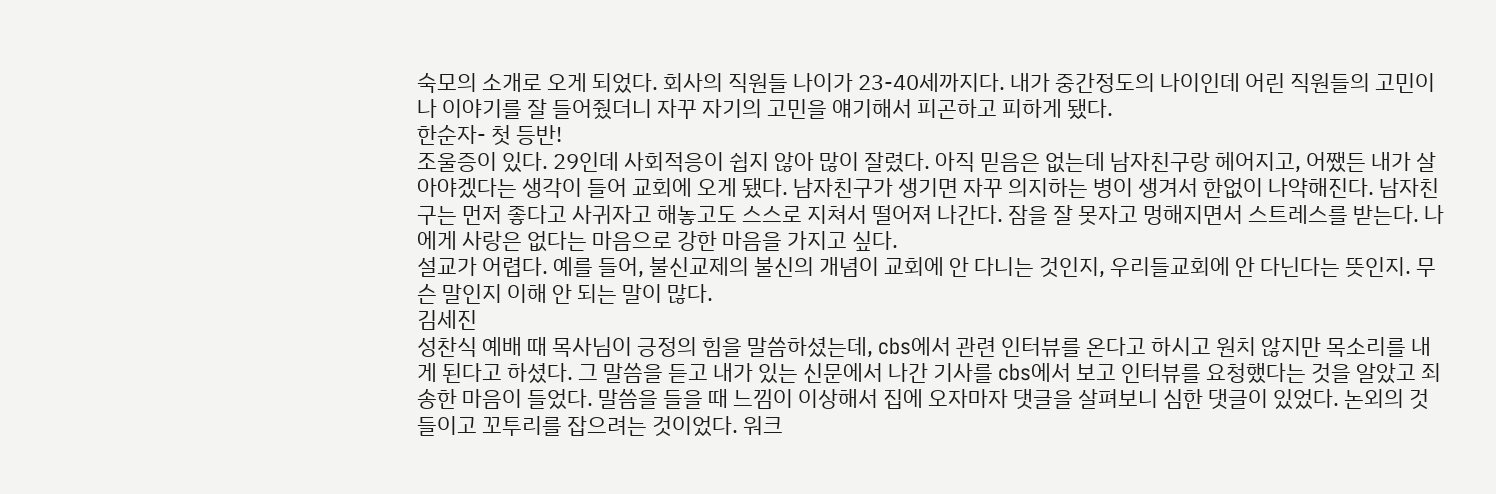숙모의 소개로 오게 되었다. 회사의 직원들 나이가 23-40세까지다. 내가 중간정도의 나이인데 어린 직원들의 고민이나 이야기를 잘 들어줬더니 자꾸 자기의 고민을 얘기해서 피곤하고 피하게 됐다.
한순자- 첫 등반!
조울증이 있다. 29인데 사회적응이 쉽지 않아 많이 잘렸다. 아직 믿음은 없는데 남자친구랑 헤어지고, 어쨌든 내가 살아야겠다는 생각이 들어 교회에 오게 됐다. 남자친구가 생기면 자꾸 의지하는 병이 생겨서 한없이 나약해진다. 남자친구는 먼저 좋다고 사귀자고 해놓고도 스스로 지쳐서 떨어져 나간다. 잠을 잘 못자고 멍해지면서 스트레스를 받는다. 나에게 사랑은 없다는 마음으로 강한 마음을 가지고 싶다.
설교가 어렵다. 예를 들어, 불신교제의 불신의 개념이 교회에 안 다니는 것인지, 우리들교회에 안 다닌다는 뜻인지. 무슨 말인지 이해 안 되는 말이 많다.
김세진
성찬식 예배 때 목사님이 긍정의 힘을 말씀하셨는데, cbs에서 관련 인터뷰를 온다고 하시고 원치 않지만 목소리를 내게 된다고 하셨다. 그 말씀을 듣고 내가 있는 신문에서 나간 기사를 cbs에서 보고 인터뷰를 요청했다는 것을 알았고 죄송한 마음이 들었다. 말씀을 들을 때 느낌이 이상해서 집에 오자마자 댓글을 살펴보니 심한 댓글이 있었다. 논외의 것들이고 꼬투리를 잡으려는 것이었다. 워크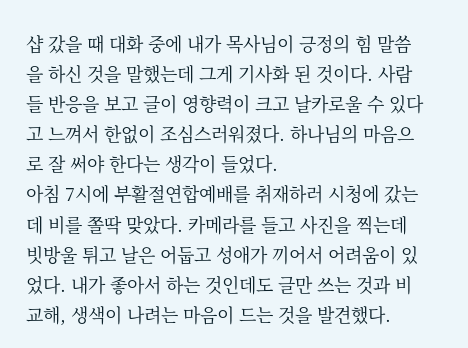샵 갔을 때 대화 중에 내가 목사님이 긍정의 힘 말씀을 하신 것을 말했는데 그게 기사화 된 것이다. 사람들 반응을 보고 글이 영향력이 크고 날카로울 수 있다고 느껴서 한없이 조심스러워졌다. 하나님의 마음으로 잘 써야 한다는 생각이 들었다.
아침 7시에 부활절연합예배를 취재하러 시청에 갔는데 비를 쫄딱 맞았다. 카메라를 들고 사진을 찍는데 빗방울 튀고 날은 어둡고 성애가 끼어서 어려움이 있었다. 내가 좋아서 하는 것인데도 글만 쓰는 것과 비교해, 생색이 나려는 마음이 드는 것을 발견했다.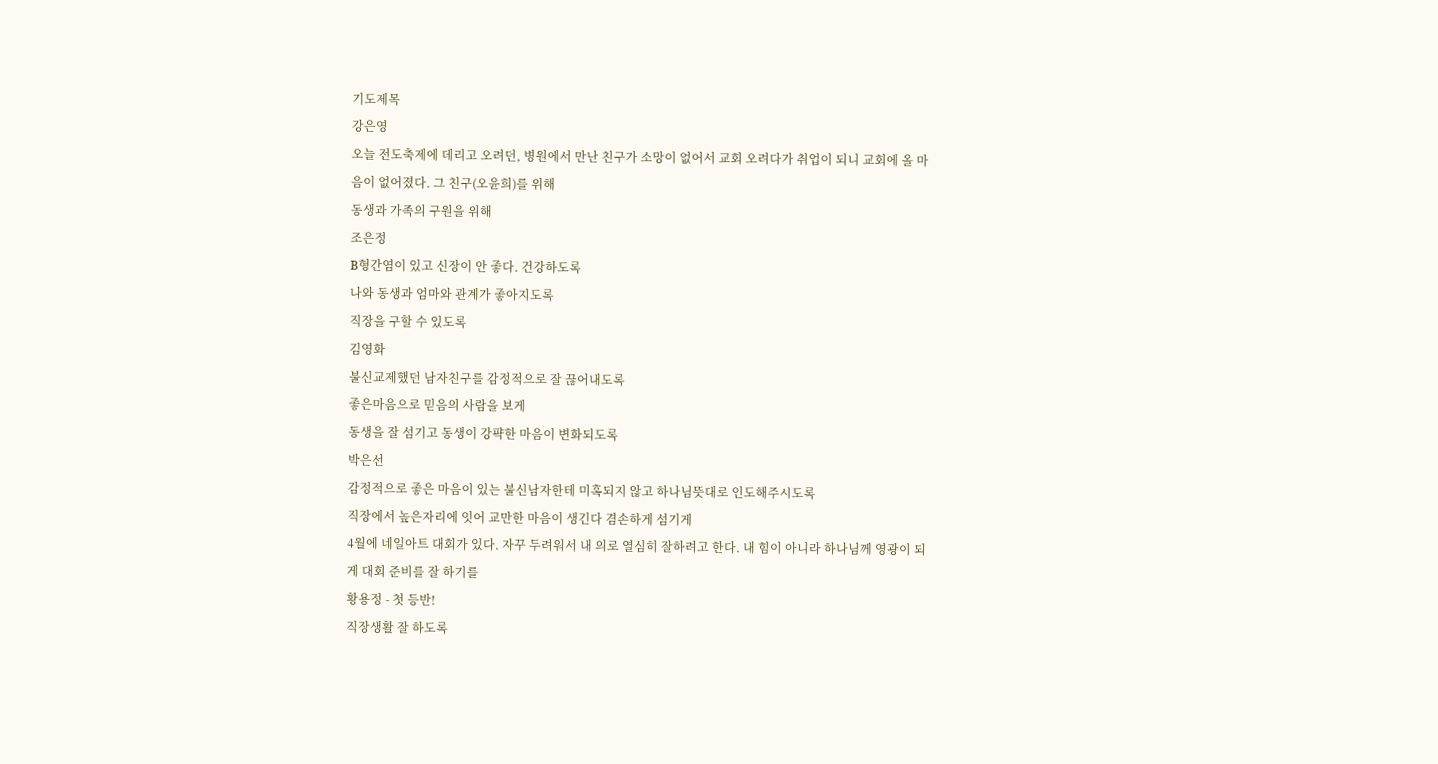기도제목
강은영
오늘 전도축제에 데리고 오려던, 병원에서 만난 친구가 소망이 없어서 교회 오려다가 취업이 되니 교회에 올 마음이 없어졌다. 그 친구(오윤희)를 위해
동생과 가족의 구원을 위해
조은정
B형간염이 있고 신장이 안 좋다. 건강하도록
나와 동생과 엄마와 관계가 좋아지도록
직장을 구할 수 있도록
김영화
불신교제했던 남자친구를 감정적으로 잘 끊어내도록
좋은마음으로 믿음의 사람을 보게
동생을 잘 섬기고 동생이 강퍅한 마음이 변화되도록
박은선
감정적으로 좋은 마음이 있는 불신남자한테 미혹되지 않고 하나님뜻대로 인도해주시도록
직장에서 높은자리에 잇어 교만한 마음이 생긴다 겸손하게 섬기게
4월에 네일아트 대회가 있다. 자꾸 두려워서 내 의로 열심히 잘하려고 한다. 내 힘이 아니라 하나님께 영광이 되게 대회 준비를 잘 하기를
황용정 - 첫 등반!
직장생활 잘 하도록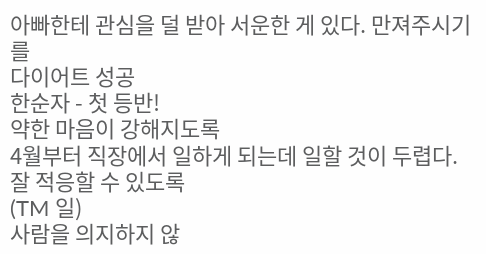아빠한테 관심을 덜 받아 서운한 게 있다. 만져주시기를
다이어트 성공
한순자 - 첫 등반!
약한 마음이 강해지도록
4월부터 직장에서 일하게 되는데 일할 것이 두렵다. 잘 적응할 수 있도록
(TM 일)
사람을 의지하지 않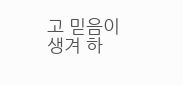고 믿음이 생겨 하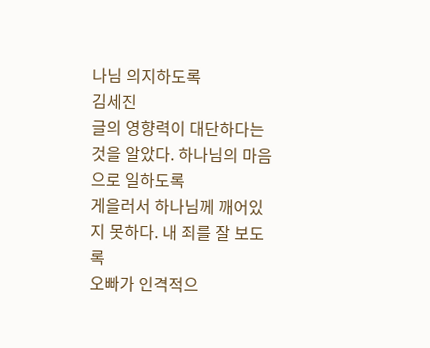나님 의지하도록
김세진
글의 영향력이 대단하다는 것을 알았다. 하나님의 마음으로 일하도록
게을러서 하나님께 깨어있지 못하다. 내 죄를 잘 보도록
오빠가 인격적으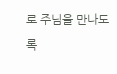로 주님을 만나도록